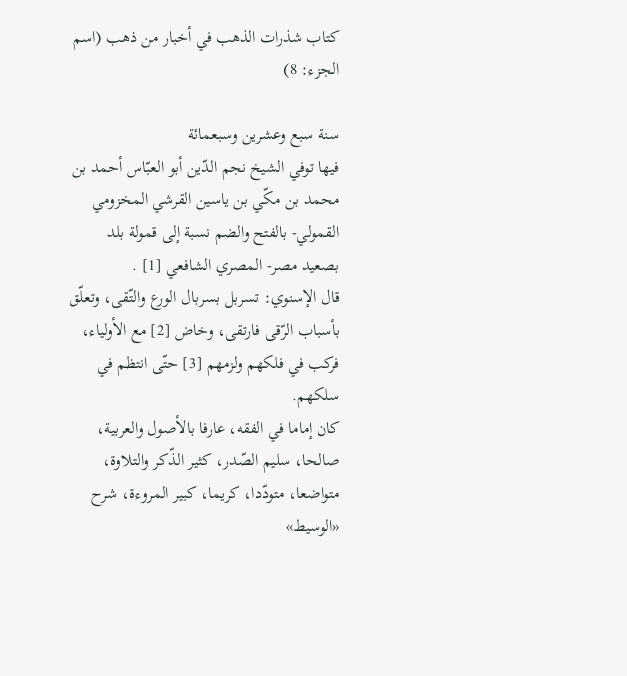كتاب شذرات الذهب في أخبار من ذهب (اسم الجزء: 8)

سنة سبع وعشرين وسبعمائة
فيها توفي الشيخ نجم الدّين أبو العبّاس أحمد بن محمد بن مكّي بن ياسين القرشي المخزومي القمولي- بالفتح والضم نسبة إلى قمولة بلد بصعيد مصر- المصري الشافعي [1] .
قال الإسنوي: تسربل بسربال الورع والتّقى، وتعلّق بأسباب الرّقى فارتقى، وخاض [2] مع الأولياء، فركب في فلكهم ولزمهم [3] حتّى انتظم في سلكهم.
كان إماما في الفقه، عارفا بالأصول والعربية، صالحا، سليم الصّدر، كثير الذّكر والتلاوة، متواضعا، متودّدا، كريما، كبير المروءة، شرح «الوسيط»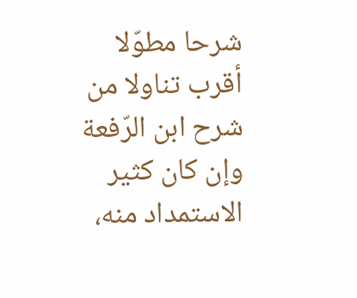شرحا مطوّلا أقرب تناولا من شرح ابن الرّفعة وإن كان كثير الاستمداد منه،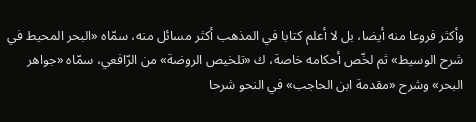وأكثر فروعا منه أيضا، بل لا أعلم كتابا في المذهب أكثر مسائل منه، سمّاه «البحر المحيط في شرح الوسيط» ثم لخّص أحكامه خاصة، ك «تلخيص الروضة» من الرّافعي، سمّاه «جواهر البحر» وشرح «مقدمة ابن الحاجب» في النحو شرحا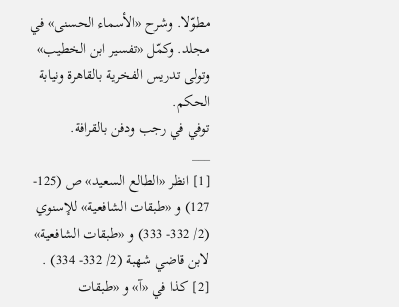مطوّلا. وشرح «الأسماء الحسنى» في مجلد. وكمّل «تفسير ابن الخطيب» وتولى تدريس الفخرية بالقاهرة ونيابة الحكم.
توفي في رجب ودفن بالقرافة.
___
[1] انظر «الطالع السعيد» ص (125- 127) و «طبقات الشافعية» للإسنوي (2/ 332- 333) و «طبقات الشافعية» لابن قاضي شهبة (2/ 332- 334) .
[2] كذا في «آ» و «طبقات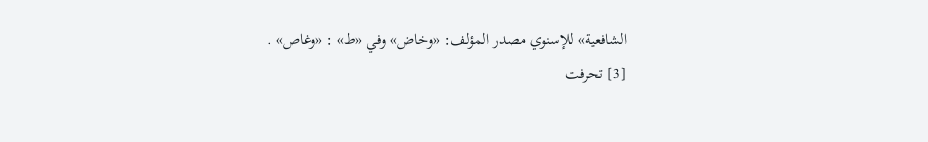الشافعية» للإسنوي مصدر المؤلف: «وخاض» وفي «ط» : «وغاص» .
[3] تحرفت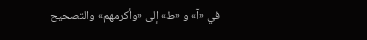في «آ» و «ط» إلى «وأكرمهم» والتصحيح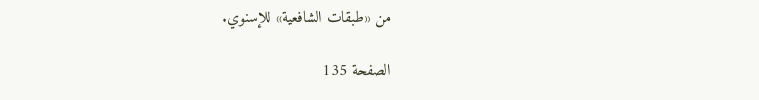من «طبقات الشافعية» للإسنوي.

الصفحة 135